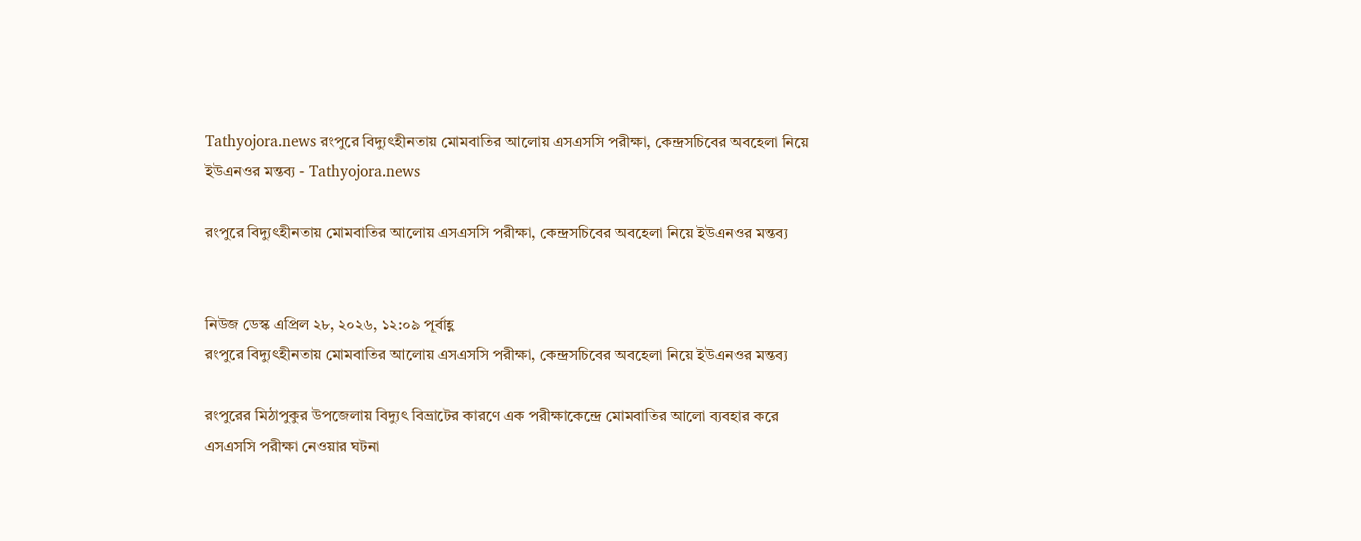Tathyojora.news রংপুরে বিদ্যুৎহীনতায় মোমবাতির আলোয় এসএসসি পরীক্ষা, কেন্দ্রসচিবের অবহেলা নিয়ে ইউএনওর মন্তব্য - Tathyojora.news

রংপুরে বিদ্যুৎহীনতায় মোমবাতির আলোয় এসএসসি পরীক্ষা, কেন্দ্রসচিবের অবহেলা নিয়ে ইউএনওর মন্তব্য


নিউজ ডেস্ক এপ্রিল ২৮, ২০২৬, ১২:০৯ পূর্বাহ্ণ
রংপুরে বিদ্যুৎহীনতায় মোমবাতির আলোয় এসএসসি পরীক্ষা, কেন্দ্রসচিবের অবহেলা নিয়ে ইউএনওর মন্তব্য

রংপুরের মিঠাপুকুর উপজেলায় বিদ্যুৎ বিভ্রাটের কারণে এক পরীক্ষাকেন্দ্রে মোমবাতির আলো ব্যবহার করে এসএসসি পরীক্ষা নেওয়ার ঘটনা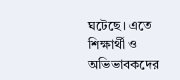ঘটেছে। এতে শিক্ষার্থী ও অভিভাবকদের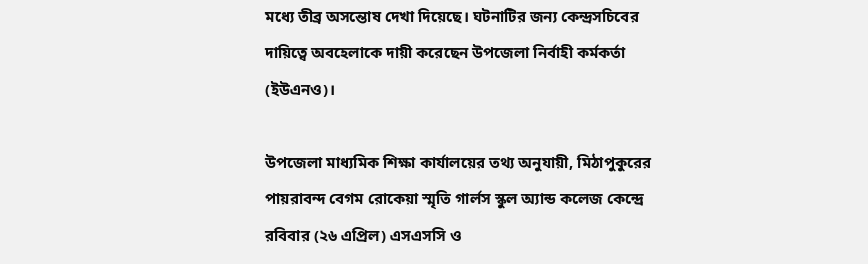মধ্যে তীব্র অসন্তোষ দেখা দিয়েছে। ঘটনাটির জন্য কেন্দ্রসচিবের দায়িত্বে অবহেলাকে দায়ী করেছেন উপজেলা নির্বাহী কর্মকর্তা (ইউএনও)।

উপজেলা মাধ্যমিক শিক্ষা কার্যালয়ের তথ্য অনুযায়ী, মিঠাপুকুরের পায়রাবন্দ বেগম রোকেয়া স্মৃতি গার্লস স্কুল অ্যান্ড কলেজ কেন্দ্রে রবিবার (২৬ এপ্রিল) এসএসসি ও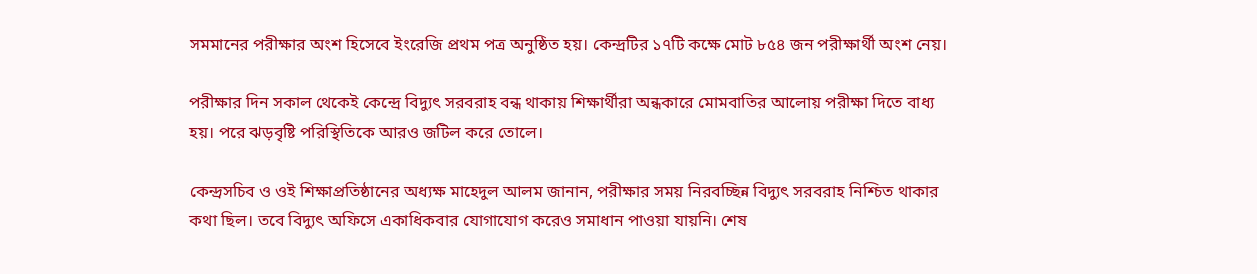সমমানের পরীক্ষার অংশ হিসেবে ইংরেজি প্রথম পত্র অনুষ্ঠিত হয়। কেন্দ্রটির ১৭টি কক্ষে মোট ৮৫৪ জন পরীক্ষার্থী অংশ নেয়।

পরীক্ষার দিন সকাল থেকেই কেন্দ্রে বিদ্যুৎ সরবরাহ বন্ধ থাকায় শিক্ষার্থীরা অন্ধকারে মোমবাতির আলোয় পরীক্ষা দিতে বাধ্য হয়। পরে ঝড়বৃষ্টি পরিস্থিতিকে আরও জটিল করে তোলে।

কেন্দ্রসচিব ও ওই শিক্ষাপ্রতিষ্ঠানের অধ্যক্ষ মাহেদুল আলম জানান, পরীক্ষার সময় নিরবচ্ছিন্ন বিদ্যুৎ সরবরাহ নিশ্চিত থাকার কথা ছিল। তবে বিদ্যুৎ অফিসে একাধিকবার যোগাযোগ করেও সমাধান পাওয়া যায়নি। শেষ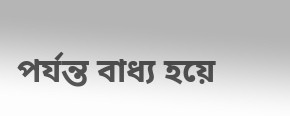পর্যন্ত বাধ্য হয়ে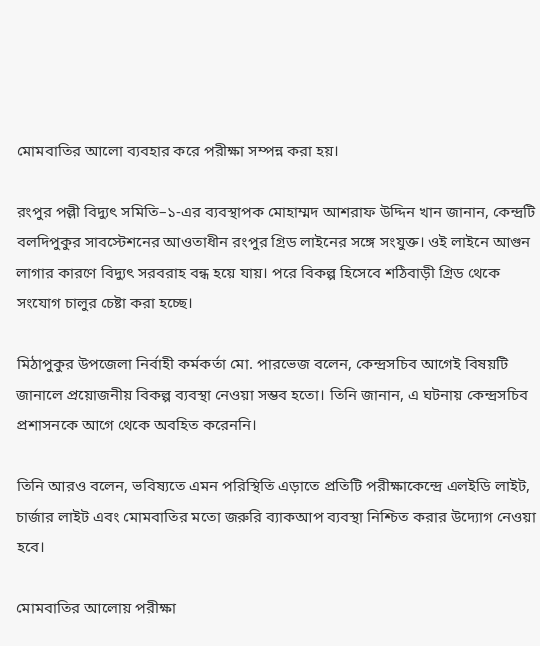মোমবাতির আলো ব্যবহার করে পরীক্ষা সম্পন্ন করা হয়।

রংপুর পল্লী বিদ্যুৎ সমিতি–১-এর ব্যবস্থাপক মোহাম্মদ আশরাফ উদ্দিন খান জানান, কেন্দ্রটি বলদিপুকুর সাবস্টেশনের আওতাধীন রংপুর গ্রিড লাইনের সঙ্গে সংযুক্ত। ওই লাইনে আগুন লাগার কারণে বিদ্যুৎ সরবরাহ বন্ধ হয়ে যায়। পরে বিকল্প হিসেবে শঠিবাড়ী গ্রিড থেকে সংযোগ চালুর চেষ্টা করা হচ্ছে।

মিঠাপুকুর উপজেলা নির্বাহী কর্মকর্তা মো. পারভেজ বলেন, কেন্দ্রসচিব আগেই বিষয়টি জানালে প্রয়োজনীয় বিকল্প ব্যবস্থা নেওয়া সম্ভব হতো। তিনি জানান, এ ঘটনায় কেন্দ্রসচিব প্রশাসনকে আগে থেকে অবহিত করেননি।

তিনি আরও বলেন, ভবিষ্যতে এমন পরিস্থিতি এড়াতে প্রতিটি পরীক্ষাকেন্দ্রে এলইডি লাইট, চার্জার লাইট এবং মোমবাতির মতো জরুরি ব্যাকআপ ব্যবস্থা নিশ্চিত করার উদ্যোগ নেওয়া হবে।

মোমবাতির আলোয় পরীক্ষা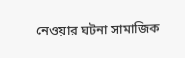নেওয়ার ঘটনা সামাজিক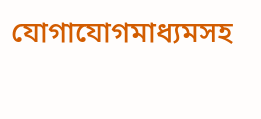যোগাযোগমাধ্যমসহ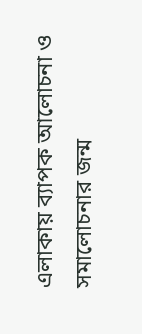এলাকায় ব্যাপক আলোচনা ও সমালোচনার জন্ম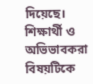দিয়েছে। শিক্ষার্থী ও অভিভাবকরা বিষয়টিকে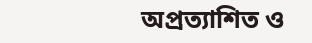অপ্রত্যাশিত ও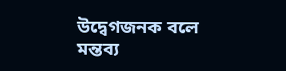উদ্বেগজনক বলে মন্তব্য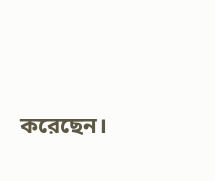করেছেন।